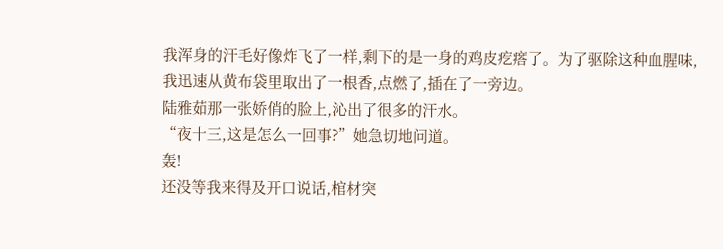我浑身的汗毛好像炸飞了一样,剩下的是一身的鸡皮疙瘩了。为了驱除这种血腥味,我迅速从黄布袋里取出了一根香,点燃了,插在了一旁边。
陆雅茹那一张娇俏的脸上,沁出了很多的汗水。
“夜十三,这是怎么一回事?”她急切地问道。
轰!
还没等我来得及开口说话,棺材突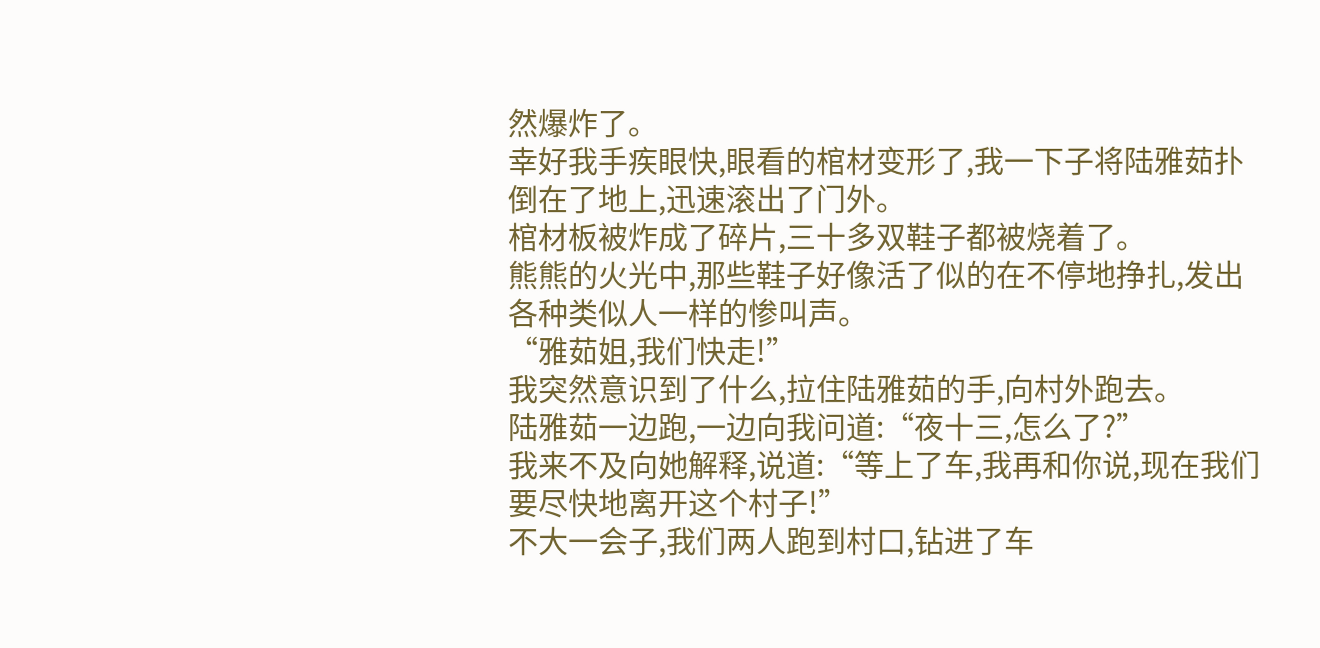然爆炸了。
幸好我手疾眼快,眼看的棺材变形了,我一下子将陆雅茹扑倒在了地上,迅速滚出了门外。
棺材板被炸成了碎片,三十多双鞋子都被烧着了。
熊熊的火光中,那些鞋子好像活了似的在不停地挣扎,发出各种类似人一样的惨叫声。
“雅茹姐,我们快走!”
我突然意识到了什么,拉住陆雅茹的手,向村外跑去。
陆雅茹一边跑,一边向我问道:“夜十三,怎么了?”
我来不及向她解释,说道:“等上了车,我再和你说,现在我们要尽快地离开这个村子!”
不大一会子,我们两人跑到村口,钻进了车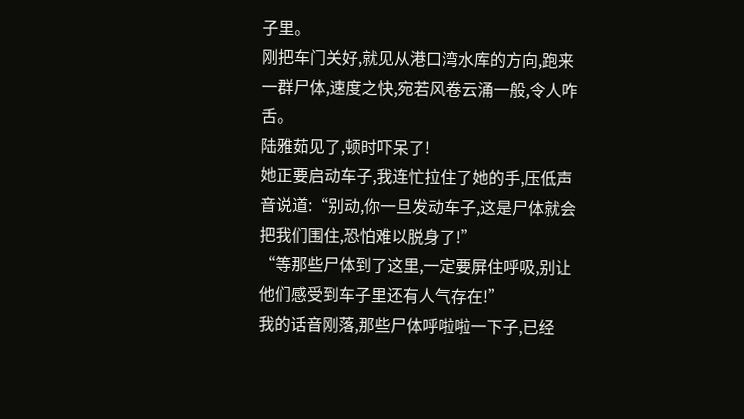子里。
刚把车门关好,就见从港口湾水库的方向,跑来一群尸体,速度之快,宛若风卷云涌一般,令人咋舌。
陆雅茹见了,顿时吓呆了!
她正要启动车子,我连忙拉住了她的手,压低声音说道:“别动,你一旦发动车子,这是尸体就会把我们围住,恐怕难以脱身了!”
“等那些尸体到了这里,一定要屏住呼吸,别让他们感受到车子里还有人气存在!”
我的话音刚落,那些尸体呼啦啦一下子,已经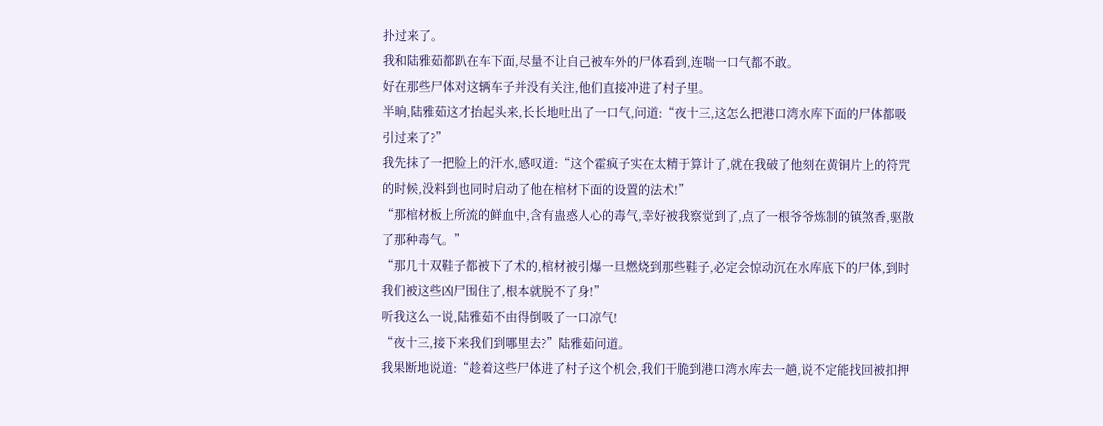扑过来了。
我和陆雅茹都趴在车下面,尽量不让自己被车外的尸体看到,连喘一口气都不敢。
好在那些尸体对这辆车子并没有关注,他们直接冲进了村子里。
半晌,陆雅茹这才抬起头来,长长地吐出了一口气,问道:“夜十三,这怎么把港口湾水库下面的尸体都吸引过来了?”
我先抹了一把脸上的汗水,感叹道:“这个霍疯子实在太精于算计了,就在我破了他刻在黄铜片上的符咒的时候,没料到也同时启动了他在棺材下面的设置的法术!”
“那棺材板上所流的鲜血中,含有蛊惑人心的毒气,幸好被我察觉到了,点了一根爷爷炼制的镇煞香,驱散了那种毒气。”
“那几十双鞋子都被下了术的,棺材被引爆一旦燃烧到那些鞋子,必定会惊动沉在水库底下的尸体,到时我们被这些凶尸围住了,根本就脱不了身!”
听我这么一说,陆雅茹不由得倒吸了一口凉气!
“夜十三,接下来我们到哪里去?”陆雅茹问道。
我果断地说道:“趁着这些尸体进了村子这个机会,我们干脆到港口湾水库去一趟,说不定能找回被扣押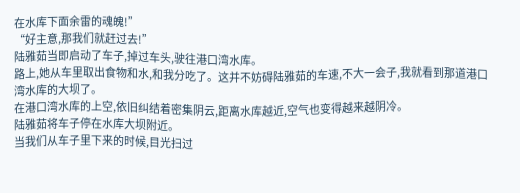在水库下面余雷的魂魄!”
“好主意,那我们就赶过去!”
陆雅茹当即启动了车子,掉过车头,驶往港口湾水库。
路上,她从车里取出食物和水,和我分吃了。这并不妨碍陆雅茹的车速,不大一会子,我就看到那道港口湾水库的大坝了。
在港口湾水库的上空,依旧纠结着密集阴云,距离水库越近,空气也变得越来越阴冷。
陆雅茹将车子停在水库大坝附近。
当我们从车子里下来的时候,目光扫过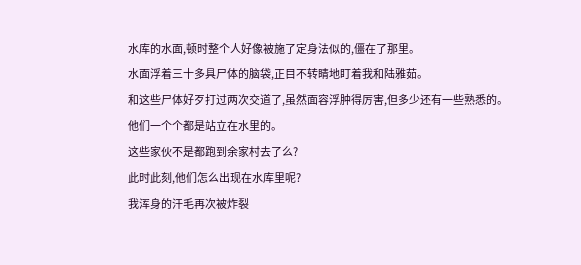水库的水面,顿时整个人好像被施了定身法似的,僵在了那里。
水面浮着三十多具尸体的脑袋,正目不转睛地盯着我和陆雅茹。
和这些尸体好歹打过两次交道了,虽然面容浮肿得厉害,但多少还有一些熟悉的。
他们一个个都是站立在水里的。
这些家伙不是都跑到余家村去了么?
此时此刻,他们怎么出现在水库里呢?
我浑身的汗毛再次被炸裂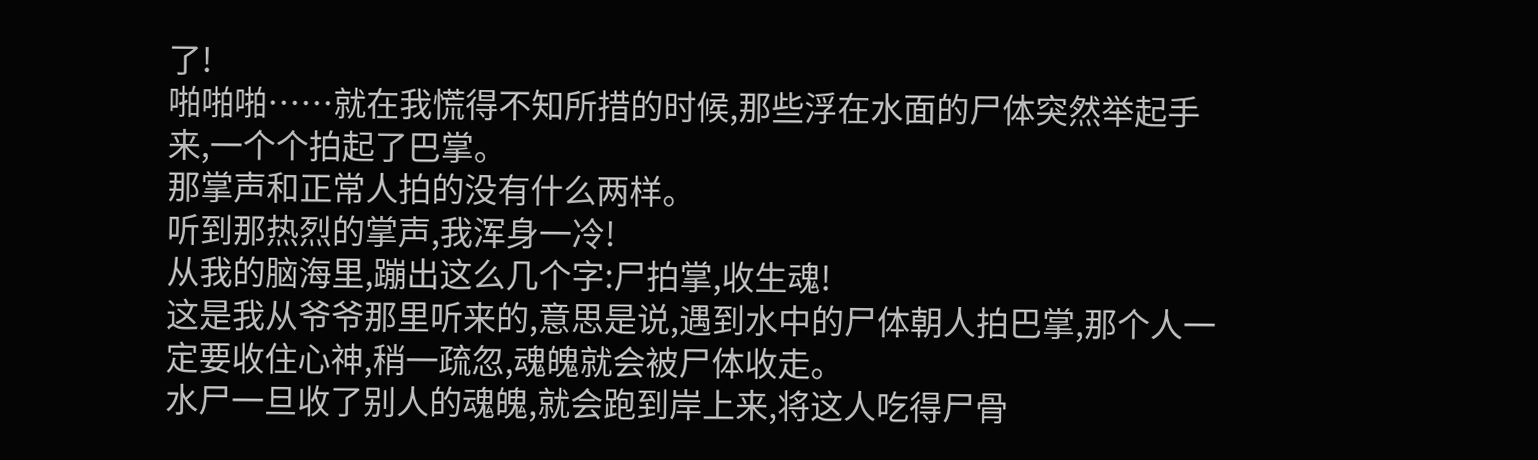了!
啪啪啪……就在我慌得不知所措的时候,那些浮在水面的尸体突然举起手来,一个个拍起了巴掌。
那掌声和正常人拍的没有什么两样。
听到那热烈的掌声,我浑身一冷!
从我的脑海里,蹦出这么几个字:尸拍掌,收生魂!
这是我从爷爷那里听来的,意思是说,遇到水中的尸体朝人拍巴掌,那个人一定要收住心神,稍一疏忽,魂魄就会被尸体收走。
水尸一旦收了别人的魂魄,就会跑到岸上来,将这人吃得尸骨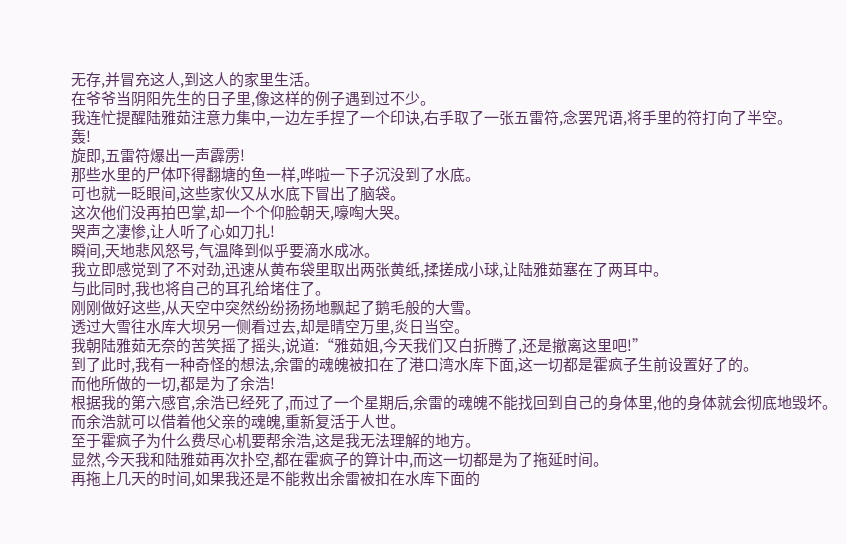无存,并冒充这人,到这人的家里生活。
在爷爷当阴阳先生的日子里,像这样的例子遇到过不少。
我连忙提醒陆雅茹注意力集中,一边左手捏了一个印诀,右手取了一张五雷符,念罢咒语,将手里的符打向了半空。
轰!
旋即,五雷符爆出一声霹雳!
那些水里的尸体吓得翻塘的鱼一样,哗啦一下子沉没到了水底。
可也就一眨眼间,这些家伙又从水底下冒出了脑袋。
这次他们没再拍巴掌,却一个个仰脸朝天,嚎啕大哭。
哭声之凄惨,让人听了心如刀扎!
瞬间,天地悲风怒号,气温降到似乎要滴水成冰。
我立即感觉到了不对劲,迅速从黄布袋里取出两张黄纸,揉搓成小球,让陆雅茹塞在了两耳中。
与此同时,我也将自己的耳孔给堵住了。
刚刚做好这些,从天空中突然纷纷扬扬地飘起了鹅毛般的大雪。
透过大雪往水库大坝另一侧看过去,却是晴空万里,炎日当空。
我朝陆雅茹无奈的苦笑摇了摇头,说道:“雅茹姐,今天我们又白折腾了,还是撤离这里吧!”
到了此时,我有一种奇怪的想法,余雷的魂魄被扣在了港口湾水库下面,这一切都是霍疯子生前设置好了的。
而他所做的一切,都是为了余浩!
根据我的第六感官,余浩已经死了,而过了一个星期后,余雷的魂魄不能找回到自己的身体里,他的身体就会彻底地毁坏。
而余浩就可以借着他父亲的魂魄,重新复活于人世。
至于霍疯子为什么费尽心机要帮余浩,这是我无法理解的地方。
显然,今天我和陆雅茹再次扑空,都在霍疯子的算计中,而这一切都是为了拖延时间。
再拖上几天的时间,如果我还是不能救出余雷被扣在水库下面的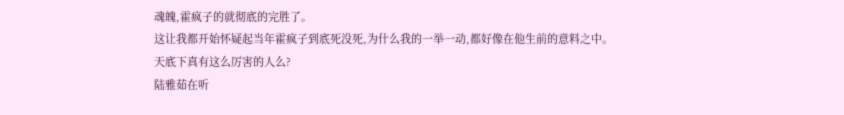魂魄,霍疯子的就彻底的完胜了。
这让我都开始怀疑起当年霍疯子到底死没死,为什么我的一举一动,都好像在他生前的意料之中。
天底下真有这么厉害的人么?
陆雅茹在听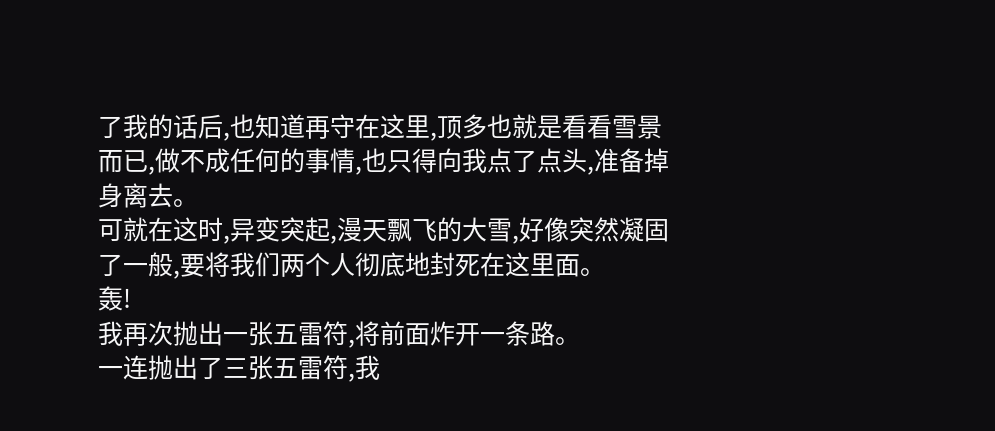了我的话后,也知道再守在这里,顶多也就是看看雪景而已,做不成任何的事情,也只得向我点了点头,准备掉身离去。
可就在这时,异变突起,漫天飘飞的大雪,好像突然凝固了一般,要将我们两个人彻底地封死在这里面。
轰!
我再次抛出一张五雷符,将前面炸开一条路。
一连抛出了三张五雷符,我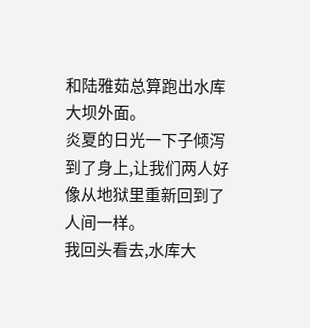和陆雅茹总算跑出水库大坝外面。
炎夏的日光一下子倾泻到了身上,让我们两人好像从地狱里重新回到了人间一样。
我回头看去,水库大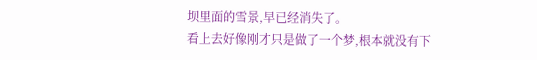坝里面的雪景,早已经消失了。
看上去好像刚才只是做了一个梦,根本就没有下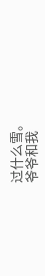过什么雪。
爷爷和我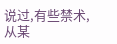说过,有些禁术,从某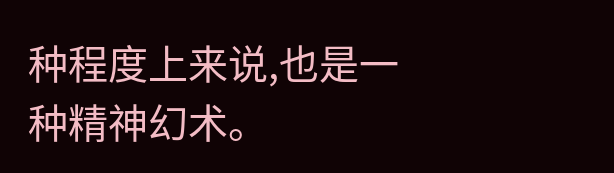种程度上来说,也是一种精神幻术。